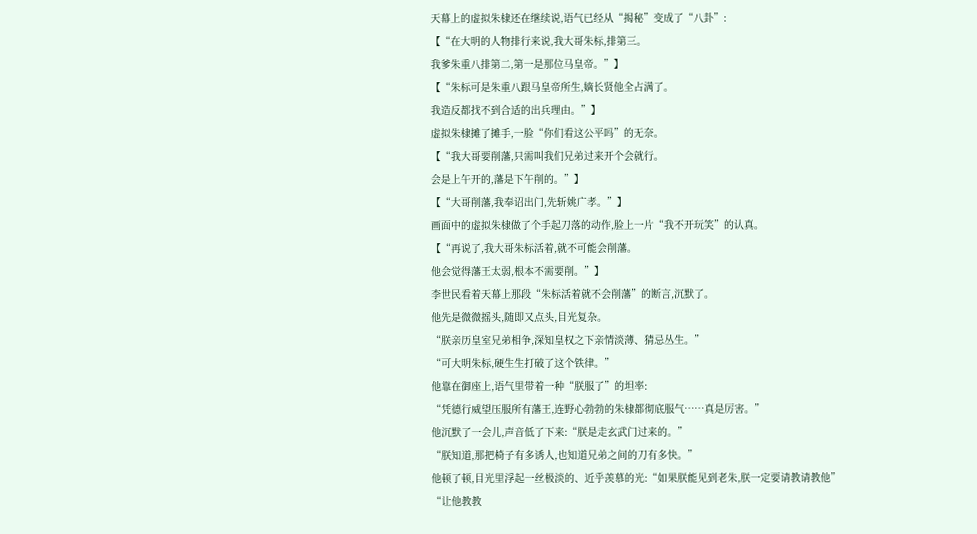天幕上的虚拟朱棣还在继续说,语气已经从“揭秘”变成了“八卦”:
【“在大明的人物排行来说,我大哥朱标,排第三。
我爹朱重八排第二,第一是那位马皇帝。”】
【“朱标可是朱重八跟马皇帝所生,嫡长贤他全占满了。
我造反都找不到合适的出兵理由。”】
虚拟朱棣摊了摊手,一脸“你们看这公平吗”的无奈。
【“我大哥要削藩,只需叫我们兄弟过来开个会就行。
会是上午开的,藩是下午削的。”】
【“大哥削藩,我奉诏出门,先斩姚广孝。”】
画面中的虚拟朱棣做了个手起刀落的动作,脸上一片“我不开玩笑”的认真。
【“再说了,我大哥朱标活着,就不可能会削藩。
他会觉得藩王太弱,根本不需要削。”】
李世民看着天幕上那段“朱标活着就不会削藩”的断言,沉默了。
他先是微微摇头,随即又点头,目光复杂。
“朕亲历皇室兄弟相争,深知皇权之下亲情淡薄、猜忌丛生。”
“可大明朱标,硬生生打破了这个铁律。”
他靠在御座上,语气里带着一种“朕服了”的坦率:
“凭德行威望压服所有藩王,连野心勃勃的朱棣都彻底服气……真是厉害。”
他沉默了一会儿,声音低了下来:“朕是走玄武门过来的。”
“朕知道,那把椅子有多诱人,也知道兄弟之间的刀有多快。”
他顿了顿,目光里浮起一丝极淡的、近乎羡慕的光:“如果朕能见到老朱,朕一定要请教请教他”
“让他教教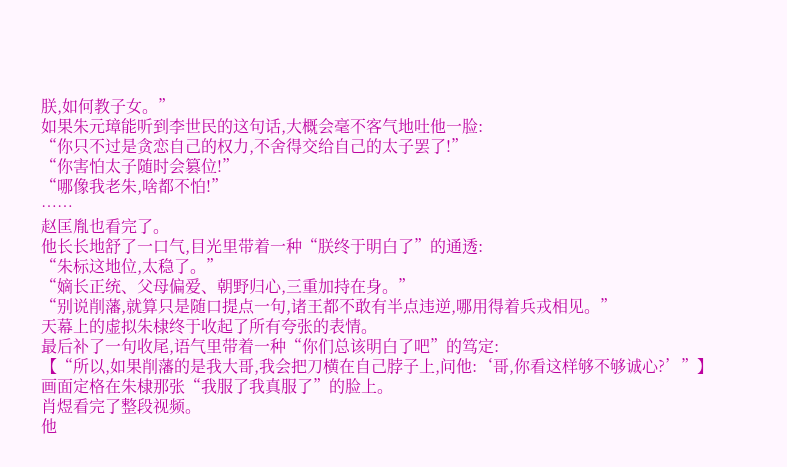朕,如何教子女。”
如果朱元璋能听到李世民的这句话,大概会毫不客气地吐他一脸:
“你只不过是贪恋自己的权力,不舍得交给自己的太子罢了!”
“你害怕太子随时会篡位!”
“哪像我老朱,啥都不怕!”
……
赵匡胤也看完了。
他长长地舒了一口气,目光里带着一种“朕终于明白了”的通透:
“朱标这地位,太稳了。”
“嫡长正统、父母偏爱、朝野归心,三重加持在身。”
“别说削藩,就算只是随口提点一句,诸王都不敢有半点违逆,哪用得着兵戎相见。”
天幕上的虚拟朱棣终于收起了所有夸张的表情。
最后补了一句收尾,语气里带着一种“你们总该明白了吧”的笃定:
【“所以,如果削藩的是我大哥,我会把刀横在自己脖子上,问他:‘哥,你看这样够不够诚心?’”】
画面定格在朱棣那张“我服了我真服了”的脸上。
肖煜看完了整段视频。
他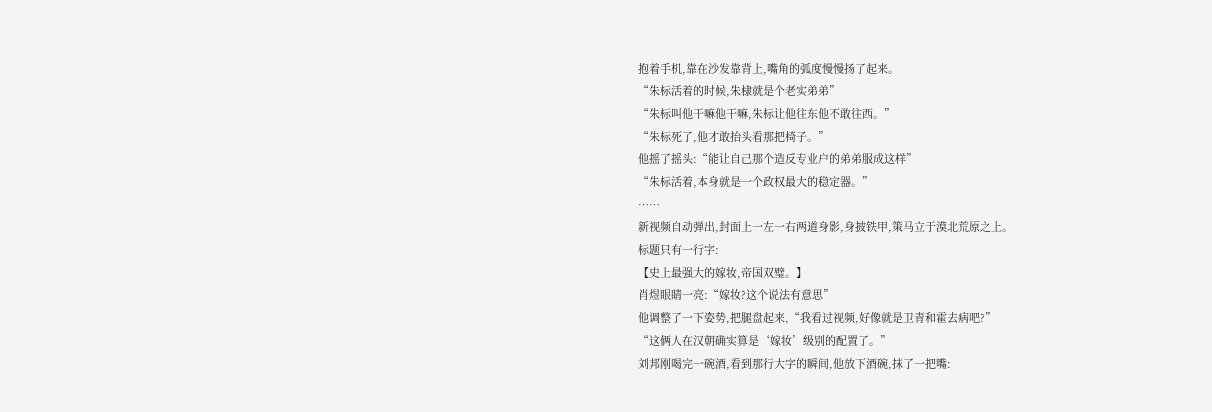抱着手机,靠在沙发靠背上,嘴角的弧度慢慢扬了起来。
“朱标活着的时候,朱棣就是个老实弟弟”
“朱标叫他干嘛他干嘛,朱标让他往东他不敢往西。”
“朱标死了,他才敢抬头看那把椅子。”
他摇了摇头:“能让自己那个造反专业户的弟弟服成这样”
“朱标活着,本身就是一个政权最大的稳定器。”
……
新视频自动弹出,封面上一左一右两道身影,身披铁甲,策马立于漠北荒原之上。
标题只有一行字:
【史上最强大的嫁妆,帝国双璧。】
肖煜眼睛一亮:“嫁妆?这个说法有意思”
他调整了一下姿势,把腿盘起来,“我看过视频,好像就是卫青和霍去病吧?”
“这俩人在汉朝确实算是‘嫁妆’级别的配置了。”
刘邦刚喝完一碗酒,看到那行大字的瞬间,他放下酒碗,抹了一把嘴: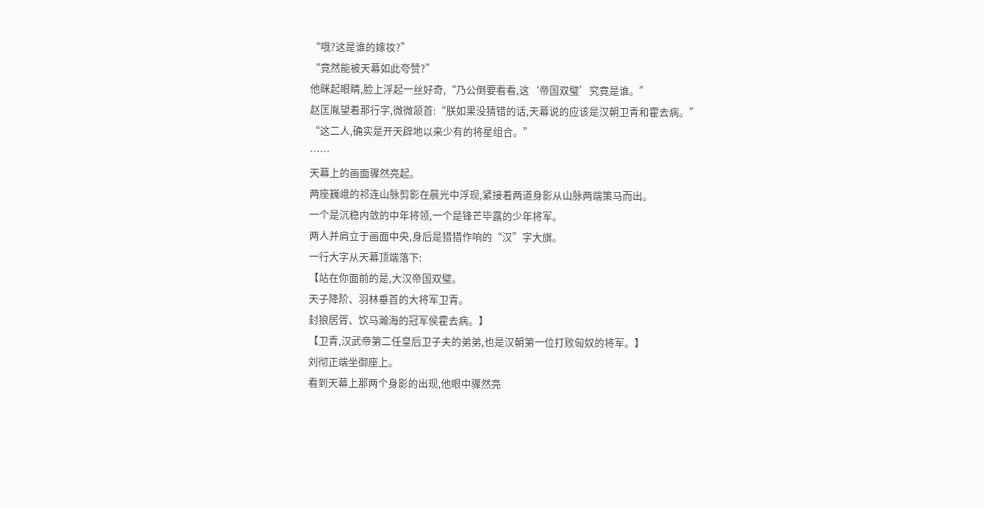“哦?这是谁的嫁妆?”
“竟然能被天幕如此夸赞?”
他眯起眼睛,脸上浮起一丝好奇,“乃公倒要看看,这‘帝国双璧’究竟是谁。”
赵匡胤望着那行字,微微颔首:“朕如果没猜错的话,天幕说的应该是汉朝卫青和霍去病。”
“这二人,确实是开天辟地以来少有的将星组合。”
……
天幕上的画面骤然亮起。
两座巍峨的祁连山脉剪影在晨光中浮现,紧接着两道身影从山脉两端策马而出。
一个是沉稳内敛的中年将领,一个是锋芒毕露的少年将军。
两人并肩立于画面中央,身后是猎猎作响的“汉”字大旗。
一行大字从天幕顶端落下:
【站在你面前的是,大汉帝国双璧。
天子降阶、羽林垂首的大将军卫青。
封狼居胥、饮马瀚海的冠军侯霍去病。】
【卫青,汉武帝第二任皇后卫子夫的弟弟,也是汉朝第一位打败匈奴的将军。】
刘彻正端坐御座上。
看到天幕上那两个身影的出现,他眼中骤然亮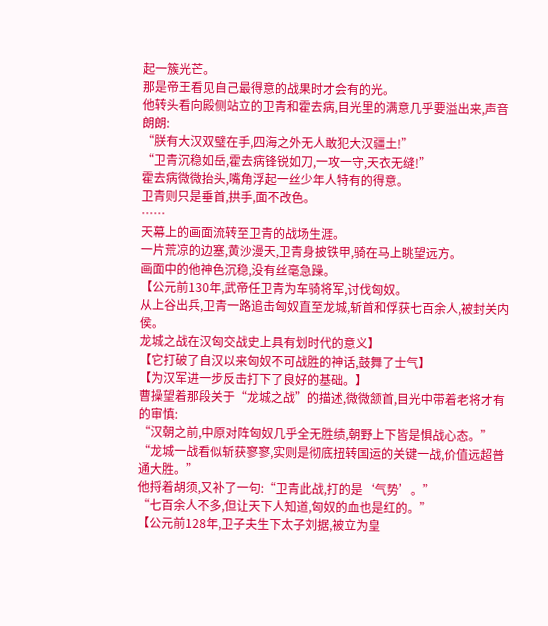起一簇光芒。
那是帝王看见自己最得意的战果时才会有的光。
他转头看向殿侧站立的卫青和霍去病,目光里的满意几乎要溢出来,声音朗朗:
“朕有大汉双璧在手,四海之外无人敢犯大汉疆土!”
“卫青沉稳如岳,霍去病锋锐如刀,一攻一守,天衣无缝!”
霍去病微微抬头,嘴角浮起一丝少年人特有的得意。
卫青则只是垂首,拱手,面不改色。
……
天幕上的画面流转至卫青的战场生涯。
一片荒凉的边塞,黄沙漫天,卫青身披铁甲,骑在马上眺望远方。
画面中的他神色沉稳,没有丝毫急躁。
【公元前130年,武帝任卫青为车骑将军,讨伐匈奴。
从上谷出兵,卫青一路追击匈奴直至龙城,斩首和俘获七百余人,被封关内侯。
龙城之战在汉匈交战史上具有划时代的意义】
【它打破了自汉以来匈奴不可战胜的神话,鼓舞了士气】
【为汉军进一步反击打下了良好的基础。】
曹操望着那段关于“龙城之战”的描述,微微颔首,目光中带着老将才有的审慎:
“汉朝之前,中原对阵匈奴几乎全无胜绩,朝野上下皆是惧战心态。”
“龙城一战看似斩获寥寥,实则是彻底扭转国运的关键一战,价值远超普通大胜。”
他捋着胡须,又补了一句:“卫青此战,打的是‘气势’。”
“七百余人不多,但让天下人知道,匈奴的血也是红的。”
【公元前128年,卫子夫生下太子刘据,被立为皇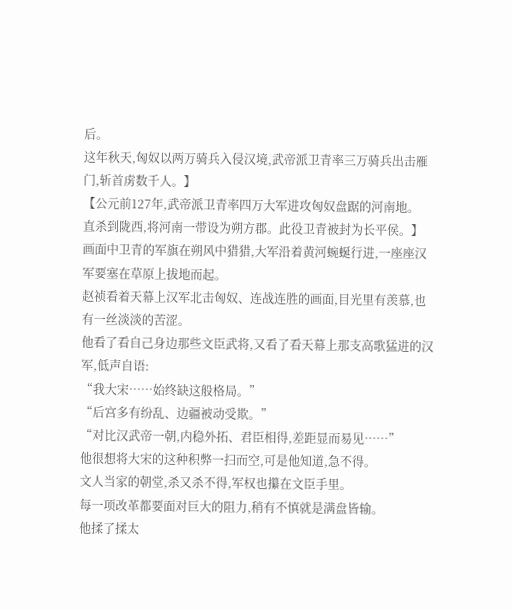后。
这年秋天,匈奴以两万骑兵入侵汉境,武帝派卫青率三万骑兵出击雁门,斩首虏数千人。】
【公元前127年,武帝派卫青率四万大军进攻匈奴盘踞的河南地。
直杀到陇西,将河南一带设为朔方郡。此役卫青被封为长平侯。】
画面中卫青的军旗在朔风中猎猎,大军沿着黄河蜿蜒行进,一座座汉军要塞在草原上拔地而起。
赵祯看着天幕上汉军北击匈奴、连战连胜的画面,目光里有羡慕,也有一丝淡淡的苦涩。
他看了看自己身边那些文臣武将,又看了看天幕上那支高歌猛进的汉军,低声自语:
“我大宋……始终缺这般格局。”
“后宫多有纷乱、边疆被动受欺。”
“对比汉武帝一朝,内稳外拓、君臣相得,差距显而易见……”
他很想将大宋的这种积弊一扫而空,可是他知道,急不得。
文人当家的朝堂,杀又杀不得,军权也攥在文臣手里。
每一项改革都要面对巨大的阻力,稍有不慎就是满盘皆输。
他揉了揉太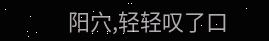阳穴,轻轻叹了口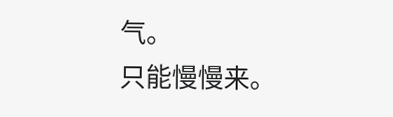气。
只能慢慢来。